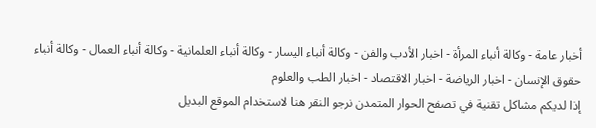أخبار عامة - وكالة أنباء المرأة - اخبار الأدب والفن - وكالة أنباء اليسار - وكالة أنباء العلمانية - وكالة أنباء العمال - وكالة أنباء حقوق الإنسان - اخبار الرياضة - اخبار الاقتصاد - اخبار الطب والعلوم
إذا لديكم مشاكل تقنية في تصفح الحوار المتمدن نرجو النقر هنا لاستخدام الموقع البديل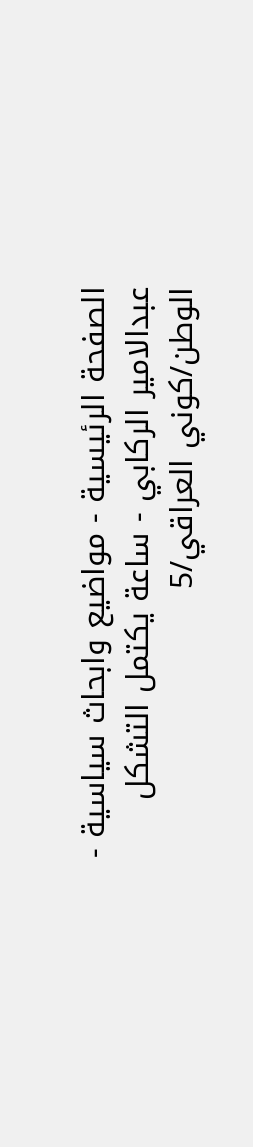الصفحة الرئيسية - مواضيع وابحاث سياسية - عبدالامير الركابي - ساعة يكتمل التشكل الوطن/كوني العراقي/5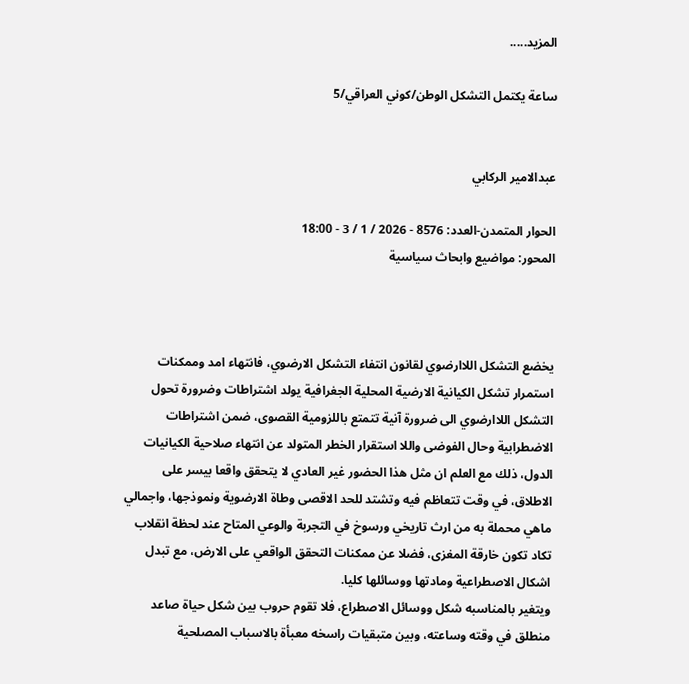المزيد.....

ساعة يكتمل التشكل الوطن/كوني العراقي/5


عبدالامير الركابي

الحوار المتمدن-العدد: 8576 - 2026 / 1 / 3 - 18:00
المحور: مواضيع وابحاث سياسية



يخضع التشكل اللاارضوي لقانون انتفاء التشكل الارضوي، فانتهاء امد وممكنات استمرار تشكل الكيانية الارضية المحلية الجغرافية يولد اشتراطات وضرورة تحول التشكل اللاارضوي الى ضرورة آنية تتمتع باللزومية القصوى، ضمن اشتراطات الاضطرابية وحال الفوضى واللا استقرار الخطر المتولد عن انتهاء صلاحية الكيانيات الدول، ذلك مع العلم ان مثل هذا الحضور غير العادي لا يتحقق واقعا بيسر على الاطلاق، في وقت تتعاظم فيه وتشتد للحد الاقصى وطاة الارضوية ونموذجها، واجمالي ماهي محملة به من ارث تاريخي ورسوخ في التجربة والوعي المتاح عند لحظة انقلاب تكاد تكون خارقة المغزى، فضلا عن ممكنات التحقق الواقعي على الارض، مع تبدل اشكال الاصطراعية ومادتها ووسائلها كليا.
ويتغير بالمناسبه شكل ووسائل الاصطراع، فلا تقوم حروب بين شكل حياة صاعد منطلق في وقته وساعته، وبين متبقيات راسخه معبأة بالاسباب المصلحية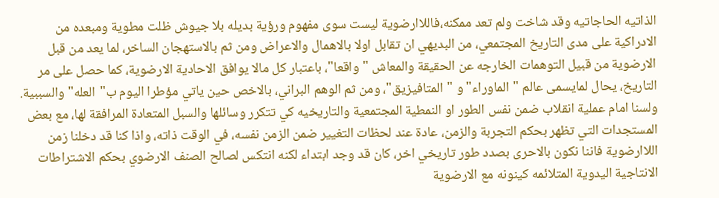الذاتيه الحاجاتيه وقد شاخت ولم تعد ممكنه،فاللاارضوية ليست سوى مفهوم ورؤية بديله بلا جيوش ظلت مطوية ومبعده من الادراكية على مدى التاريخ المجتمعي، من البديهي ان تقابل اولا بالاهمال والاعراض ومن ثم بالاستهجان الساخر، لما يعد من قبل الارضوية من قبيل التوهمات الخارجه عن الحقيقة والمعاش "واقعا"، باعتبار كل مالا يوافق الاحادية الارضوية، كما حصل على مر التاريخ، يحال لمايسمى عالم "الماوراء" و "المتافيزيق"، ومن ثم الوهم البراني، بالاخص حين ياتي مؤطرا اليوم ب"العله" والسببية.
ولسنا امام عملية انقلاب ضمن نفس الطور او النمطية المجتمعية والتاريخيه كي تتكرر وسائلها والسبل المتعادة المرافقة لها، مع بعض المستجدات التي تظهر بحكم التجربة والزمن، عادة عند لحظات التغيير ضمن الزمن نفسه، في الوقت ذاته، واذا كنا قد دخلنا زمن اللاارضوية فاننا نكون بالاحرى بصدد طور تاريخي اخر، كان قد وجد ابتداء لكنه انتكس لصالح الصنف الارضوي بحكم الاشتراطات الانتاجية اليدوية المتلائمه كينونه مع الارضوية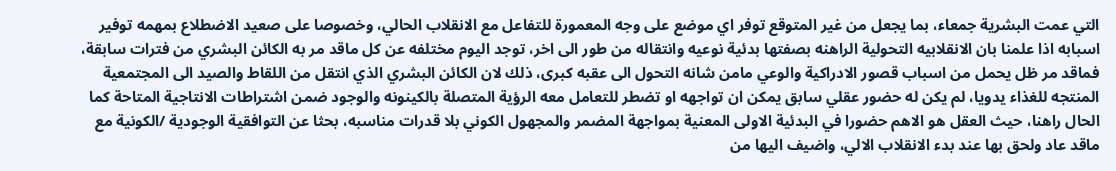التي عمت البشرية جمعاء، بما يجعل من غير المتوقع توفر اي موضع على وجه المعمورة للتفاعل مع الانقلاب الحالي، وخصوصا على صعيد الاضطلاع بمهمه توفير اسبابه اذا علمنا بان الانقلابيه التحولية الراهنه بصفتها بدئية نوعيه وانتقاله من طور الى اخر، توجد اليوم مختلفه عن كل ماقد مر به الكائن البشري من فترات سابقة، فماقد مر ظل يحمل من اسباب قصور الادراكية والوعي مامن شانه التحول الى عقبه كبرى، ذلك لان الكائن البشري الذي انتقل من اللقاط والصيد الى المجتمعية المنتجه للغذاء يدويا، لم يكن له حضور عقلي سابق يمكن ان تواجهه او تضطر للتعامل معه الرؤية المتصلة بالكينونه والوجود ضمن اشتراطات الانتاجية المتاحة كما الحال راهنا، حيث العقل هو الاهم حضورا في البدئية الاولى المعنية بمواجهة المضمر والمجهول الكوني بلا قدرات مناسبه، بحثا عن التوافقية الوجودية /الكونية مع ماقد عاد ولحق بها عند بدء الانقلاب الالي، واضيف اليها من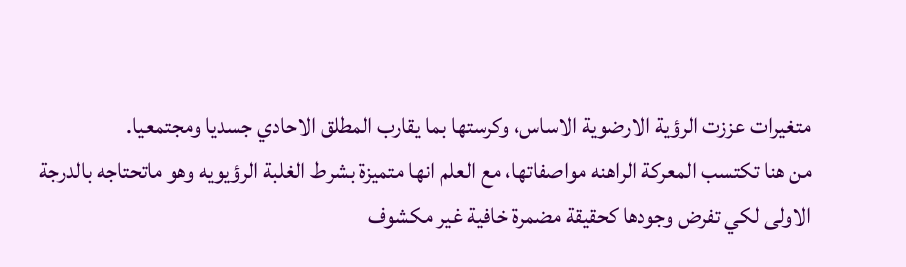متغيرات عززت الرؤية الارضوية الاساس، وكرستها بما يقارب المطلق الاحادي جسديا ومجتمعيا.
من هنا تكتسب المعركة الراهنه مواصفاتها، مع العلم انها متميزة بشرط الغلبة الرؤيويه وهو ماتحتاجه بالدرجة الاولى لكي تفرض وجودها كحقيقة مضمرة خافية غير مكشوف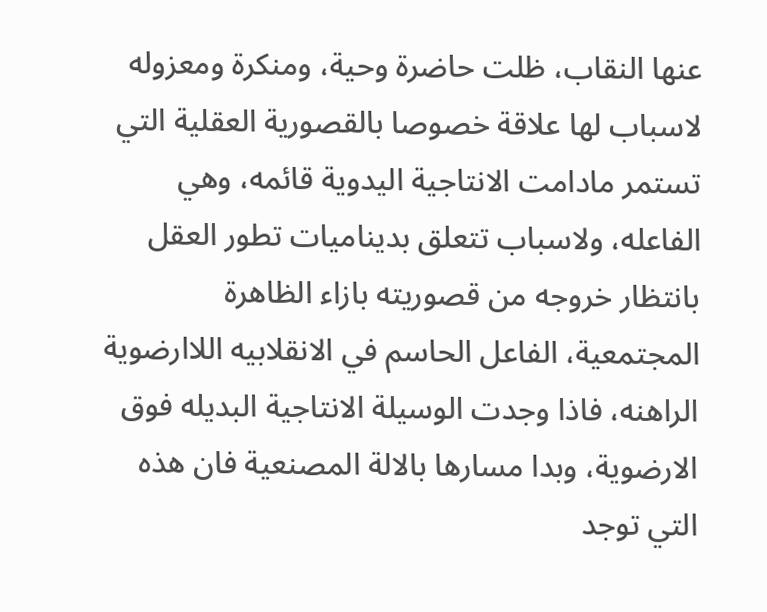عنها النقاب، ظلت حاضرة وحية، ومنكرة ومعزوله لاسباب لها علاقة خصوصا بالقصورية العقلية التي تستمر مادامت الانتاجية اليدوية قائمه، وهي الفاعله، ولاسباب تتعلق بديناميات تطور العقل بانتظار خروجه من قصوريته بازاء الظاهرة المجتمعية، الفاعل الحاسم في الانقلابيه اللاارضوية الراهنه، فاذا وجدت الوسيلة الانتاجية البديله فوق الارضوية، وبدا مسارها بالالة المصنعية فان هذه التي توجد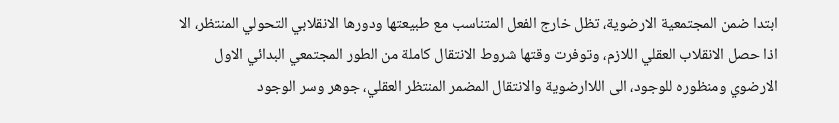ابتدا ضمن المجتمعية الارضوية، تظل خارج الفعل المتناسب مع طبيعتها ودورها الانقلابي التحولي المنتظر، الا اذا حصل الانقلاب العقلي اللازم، وتوفرت وقتها شروط الانتقال كاملة من الطور المجتمعي البدائي الاول الارضوي ومنظوره للوجود، الى اللاارضوية والانتقال المضمر المنتظر العقلي، جوهر وسر الوجود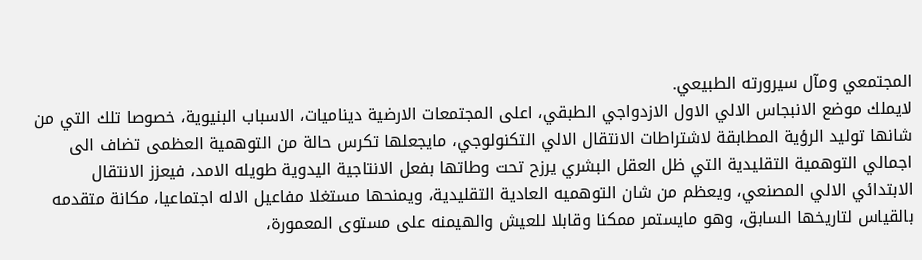المجتمعي ومآل سيرورته الطبيعي.
لايملك موضع الانبجاس الالي الاول الازدواجي الطبقي، اعلى المجتمعات الارضية ديناميات، الاسباب البنيوية، خصوصا تلك التي من شانها توليد الرؤية المطابقة لاشتراطات الانتقال الالي التكنولوجي، مايجعلها تكرس حالة من التوهمية العظمى تضاف الى اجمالي التوهمية التقليدية التي ظل العقل البشري يرزح تحت وطاتها بفعل الانتاجية اليدوية طويله الامد، فيعزز الانتقال الابتدائي الالي المصنعي، ويعظم من شان التوهميه العادية التقليدية، ويمنحها مستغلا مفاعيل الاله اجتماعيا، مكانة متقدمه بالقياس لتاريخها السابق، وهو مايستمر ممكنا وقابلا للعيش والهيمنه على مستوى المعمورة،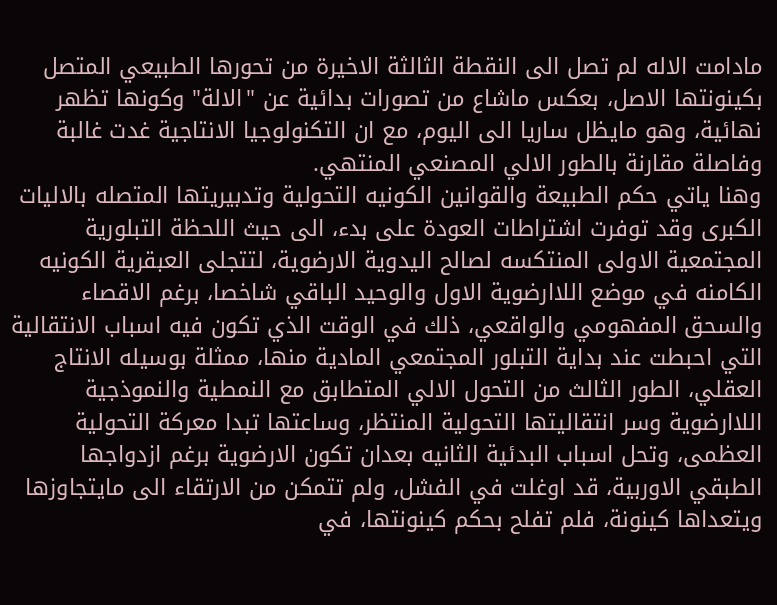مادامت الاله لم تصل الى النقطة الثالثة الاخيرة من تحورها الطبيعي المتصل بكينونتها الاصل، بعكس ماشاع من تصورات بدائية عن "الالة" وكونها تظهر نهائية، وهو مايظل ساريا الى اليوم، مع ان التكنولوجيا الانتاجية غدت غالبة وفاصلة مقارنة بالطور الالي المصنعي المنتهي.
وهنا ياتي حكم الطبيعة والقوانين الكونيه التحولية وتدبيريتها المتصله بالاليات الكبرى وقد توفرت اشتراطات العودة على بدء، الى حيث اللحظة التبلورية المجتمعية الاولى المنتكسه لصالح اليدوية الارضوية، لتتجلى العبقرية الكونيه الكامنه في موضع اللاارضوية الاول والوحيد الباقي شاخصا، برغم الاقصاء والسحق المفهومي والواقعي، ذلك في الوقت الذي تكون فيه اسباب الانتقالية التي احبطت عند بداية التبلور المجتمعي المادية منها، ممثلة بوسيله الانتاج العقلي، الطور الثالث من التحول الالي المتطابق مع النمطية والنموذجية اللاارضوية وسر انتقاليتها التحولية المنتظر، وساعتها تبدا معركة التحولية العظمى، وتحل اسباب البدئية الثانيه بعدان تكون الارضوية برغم ازدواجها الطبقي الاوربية، قد اوغلت في الفشل، ولم تتمكن من الارتقاء الى مايتجاوزها ويتعداها كينونة، فلم تفلح بحكم كينونتها، في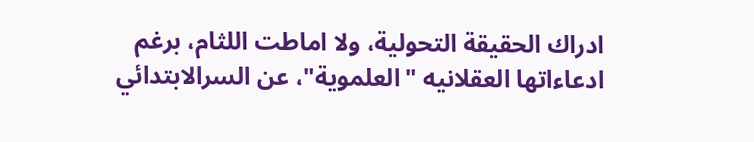ادراك الحقيقة التحولية، ولا اماطت اللثام، برغم ادعاءاتها العقلانيه "العلموية"، عن السرالابتدائي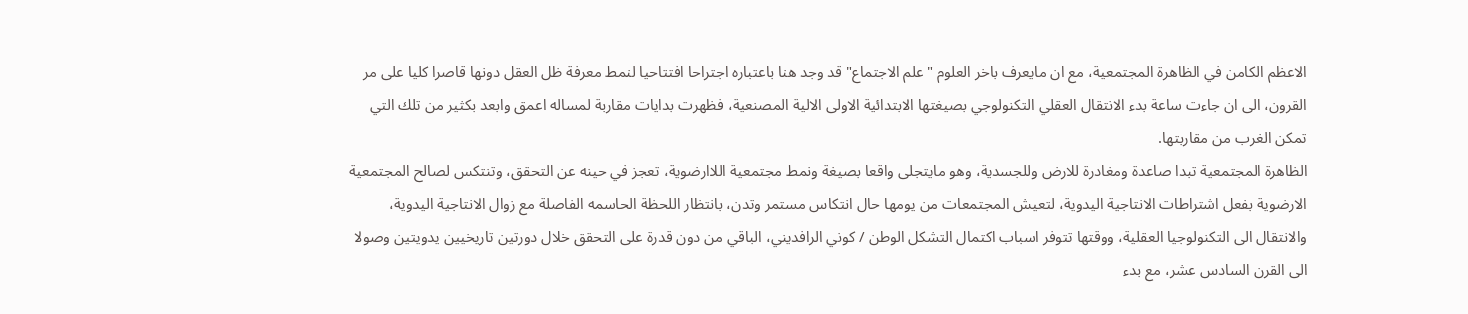الاعظم الكامن في الظاهرة المجتمعية، مع ان مايعرف باخر العلوم "علم الاجتماع" قد وجد هنا باعتباره اجتراحا افتتاحيا لنمط معرفة ظل العقل دونها قاصرا كليا على مر القرون، الى ان جاءت ساعة بدء الانتقال العقلي التكنولوجي بصيغتها الابتدائية الاولى الالية المصنعية، فظهرت بدايات مقاربة لمساله اعمق وابعد بكثير من تلك التي تمكن الغرب من مقاربتها.
الظاهرة المجتمعية تبدا صاعدة ومغادرة للارض وللجسدية، وهو مايتجلى واقعا بصيغة ونمط مجتمعية اللاارضوية، تعجز في حينه عن التحقق، وتنتكس لصالح المجتمعية الارضوية بفعل اشتراطات الانتاجية اليدوية، لتعيش المجتمعات من يومها حال انتكاس مستمر وتدن، بانتظار اللحظة الحاسمه الفاصلة مع زوال الانتاجية اليدوية، والانتقال الى التكنولوجيا العقلية، ووقتها تتوفر اسباب اكتمال التشكل الوطن / كوني الرافديني، الباقي من دون قدرة على التحقق خلال دورتين تاريخيين يدويتين وصولا الى القرن السادس عشر، مع بدء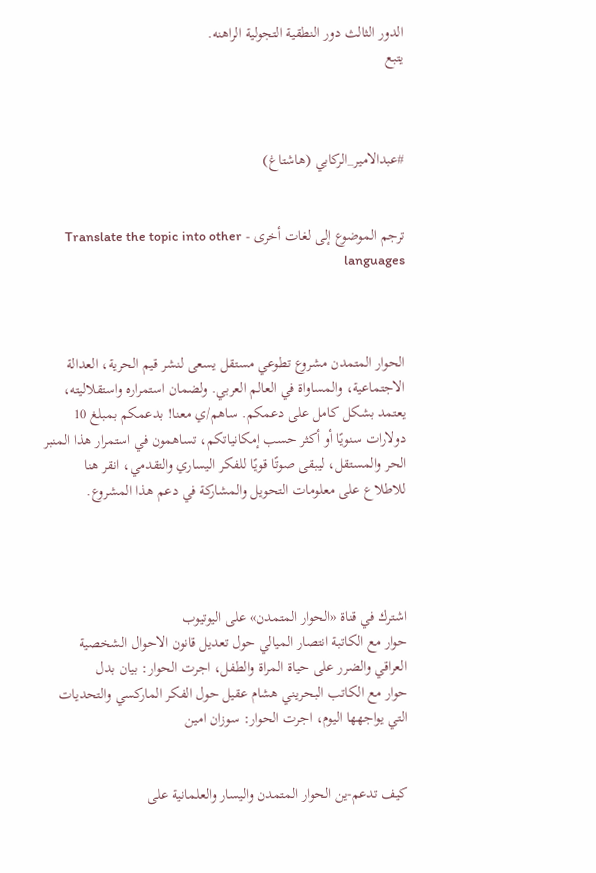الدور الثالث دور النطقية التجولية الراهنه.
يتبع



#عبدالامير_الركابي (هاشتاغ)


ترجم الموضوع إلى لغات أخرى - Translate the topic into other languages



الحوار المتمدن مشروع تطوعي مستقل يسعى لنشر قيم الحرية، العدالة الاجتماعية، والمساواة في العالم العربي. ولضمان استمراره واستقلاليته، يعتمد بشكل كامل على دعمكم. ساهم/ي معنا! بدعمكم بمبلغ 10 دولارات سنويًا أو أكثر حسب إمكانياتكم، تساهمون في استمرار هذا المنبر الحر والمستقل، ليبقى صوتًا قويًا للفكر اليساري والتقدمي، انقر هنا للاطلاع على معلومات التحويل والمشاركة في دعم هذا المشروع.




اشترك في قناة «الحوار المتمدن» على اليوتيوب
حوار مع الكاتبة انتصار الميالي حول تعديل قانون الاحوال الشخصية العراقي والضرر على حياة المراة والطفل، اجرت الحوار: بيان بدل
حوار مع الكاتب البحريني هشام عقيل حول الفكر الماركسي والتحديات التي يواجهها اليوم، اجرت الحوار: سوزان امين


كيف تدعم-ين الحوار المتمدن واليسار والعلمانية على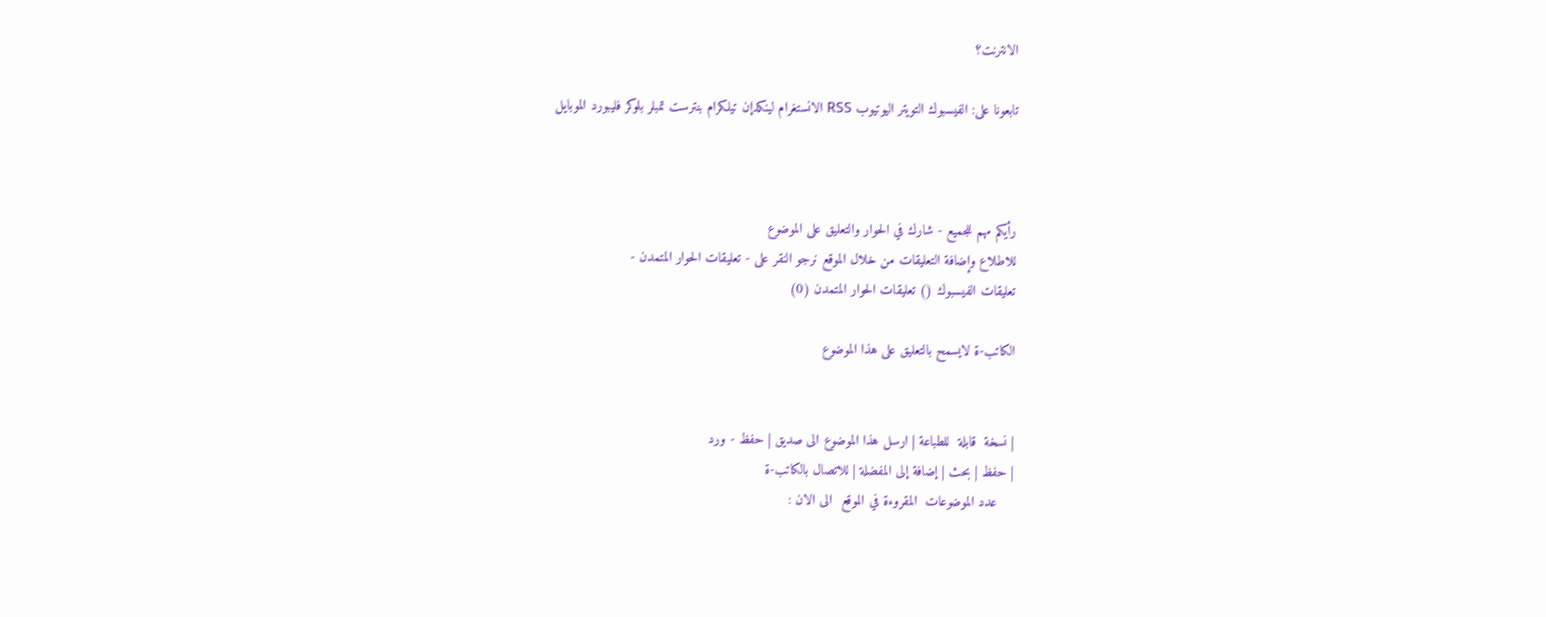الانترنت؟

تابعونا على: الفيسبوك التويتر اليوتيوب RSS الانستغرام لينكدإن تيلكرام بنترست تمبلر بلوكر فليبورد الموبايل



رأيكم مهم للجميع - شارك في الحوار والتعليق على الموضوع
للاطلاع وإضافة التعليقات من خلال الموقع نرجو النقر على - تعليقات الحوار المتمدن -
تعليقات الفيسبوك () تعليقات الحوار المتمدن (0)

الكاتب-ة لايسمح بالتعليق على هذا الموضوع


| نسخة  قابلة  للطباعة | ارسل هذا الموضوع الى صديق | حفظ - ورد
| حفظ | بحث | إضافة إلى المفضلة | للاتصال بالكاتب-ة
    عدد الموضوعات  المقروءة في الموقع  الى الان :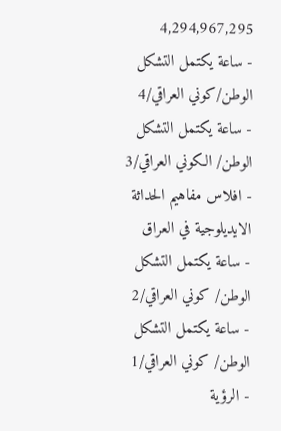4,294,967,295
- ساعة يكتمل التشكل الوطن/كوني العراقي/4
- ساعة يكتمل التشكل الوطن/ الكوني العراقي/3
- افلاس مفاهيم الحداثة الايديلوجية في العراق
- ساعة يكتمل التشكل الوطن/ كوني العراقي/2
- ساعة يكتمل التشكل الوطن/ كوني العراقي/1
- الرؤية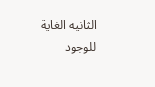الثانيه الغاية للوجود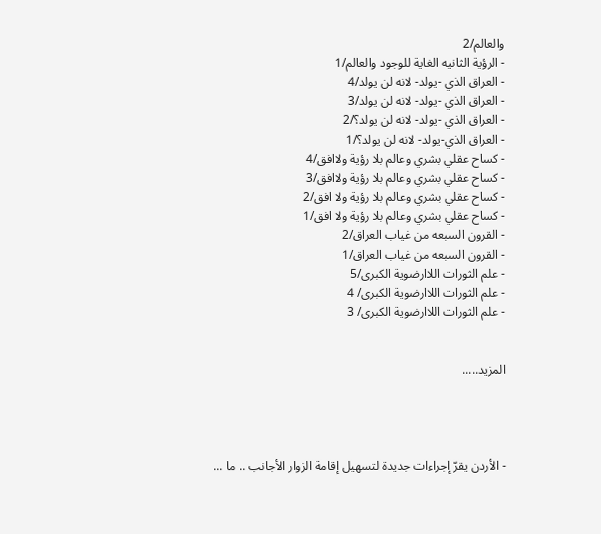والعالم/2
- الرؤية الثانيه الغاية للوجود والعالم/1
- العراق الذي -يولد- لانه لن يولد/4
- العراق الذي -يولد- لانه لن يولد/3
- العراق الذي -يولد- لانه لن يولد؟/2
- العراق الذي-يولد- لانه لن يولد؟/1
- كساح عقلي بشري وعالم بلا رؤية ولاافق/4
- كساح عقلي بشري وعالم بلا رؤية ولاافق/3
- كساح عقلي بشري وعالم بلا رؤية ولا افق/2
- كساح عقلي بشري وعالم بلا رؤية ولا افق/1
- القرون السبعه من غياب العراق/2
- القرون السبعه من غياب العراق/1
- علم الثورات اللاارضوية الكبرى/5
- علم الثورات اللاارضوية الكبرى/ 4
- علم الثورات اللاارضوية الكبرى/ 3


المزيد.....




- الأردن يقرّ إجراءات جديدة لتسهيل إقامة الزوار الأجانب .. ما ...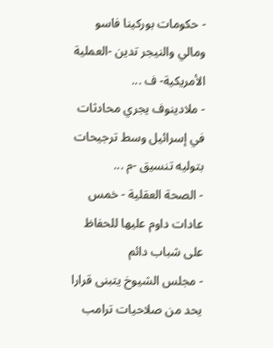- حكومات بوركينا فاسو ومالي والنيجر تدين -العملية الأمريكية- ف ...
- ملادينوف يجري محادثات في إسرائيل وسط ترجيحات بتوليه تنسيق -م ...
- الصحة العقلية - خمس عادات داوم عليها للحفاظ على شباب دائم
- مجلس الشيوخ يتبنى قرارا يحد من صلاحيات ترامب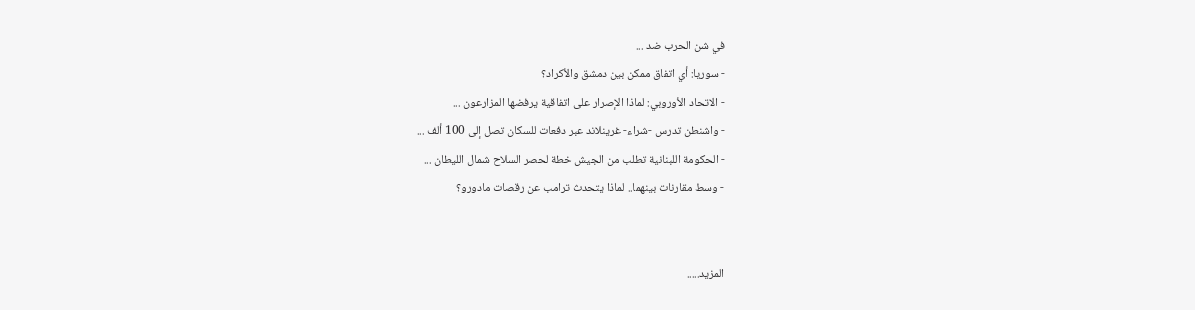في شن الحرب ضد ...
- سوريا: أي اتفاق ممكن بين دمشق والأكراد؟
- الاتحاد الأوروبي: لماذا الإصرار على اتفاقية يرفضها المزارعون ...
- واشنطن تدرس -شراء- غرينلاند عبر دفعات للسكان تصل إلى 100 ألف ...
- الحكومة اللبنانية تطلب من الجيش خطة لحصر السلاح شمال الليطان ...
- وسط مقارنات بينهما.. لماذا يتحدث ترامب عن رقصات مادورو؟


المزيد.....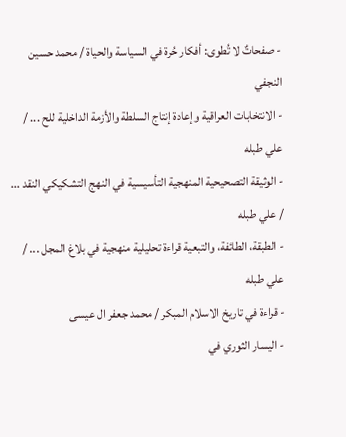- صفحاتٌ لا تُطوى: أفكار حُرة في السياسة والحياة / محمد حسين النجفي
- الانتخابات العراقية وإعادة إنتاج السلطة والأزمة الداخلية للح ... / علي طبله
- الوثيقة التصحيحية المنهجية التأسيسية في النهج التشكيكي النقد ... / علي طبله
- الطبقة، الطائفة، والتبعية قراءة تحليلية منهجية في بلاغ المجل ... / علي طبله
- قراءة في تاريخ الاسلام المبكر / محمد جعفر ال عيسى
- اليسار الثوري في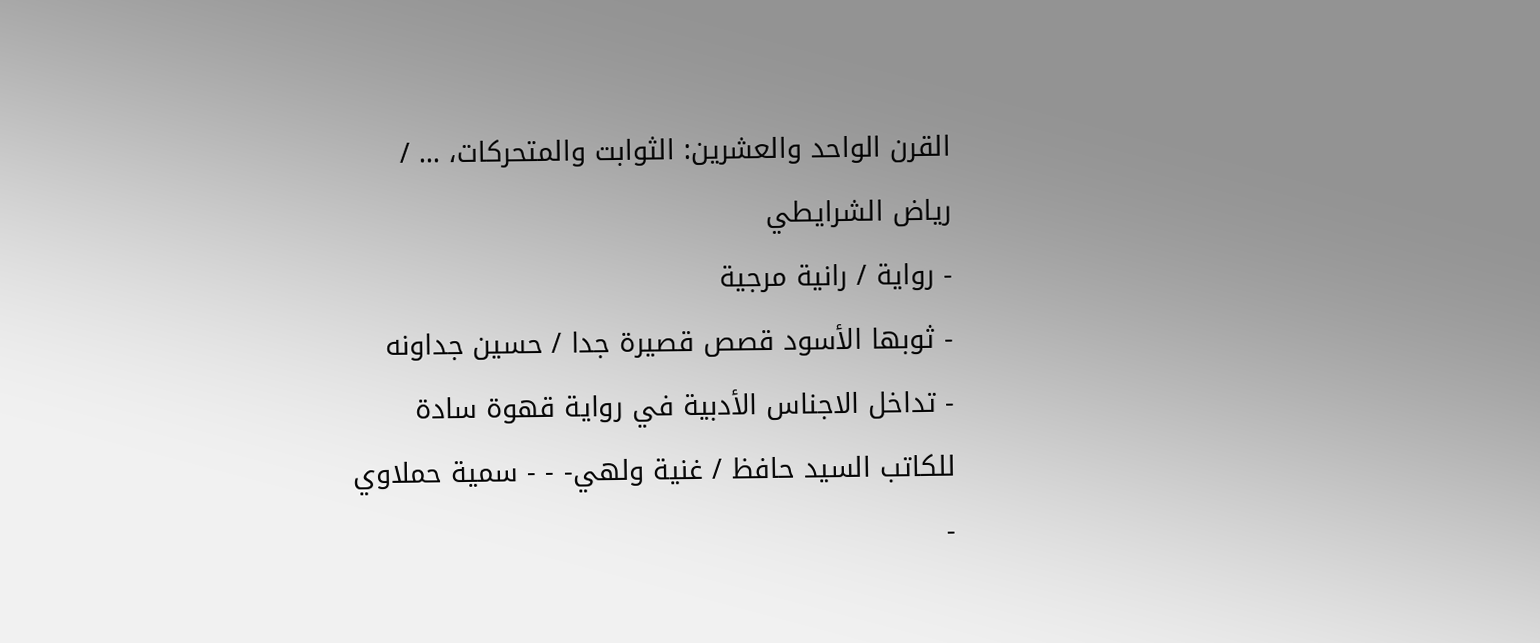القرن الواحد والعشرين: الثوابت والمتحركات، ... / رياض الشرايطي
- رواية / رانية مرجية
- ثوبها الأسود قصص قصيرة جدا / حسين جداونه
- تداخل الاجناس الأدبية في رواية قهوة سادة للكاتب السيد حافظ / غنية ولهي- - - سمية حملاوي
-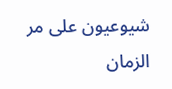شيوعيون على مر الزمان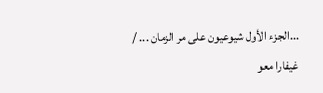...الجزء الأول شيوعيون على مر الزمان ... / غيفارا معو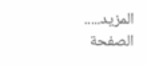المزيد.....
الصفحة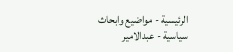الرئيسية - مواضيع وابحاث سياسية - عبدالامير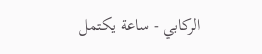الركابي - ساعة يكتمل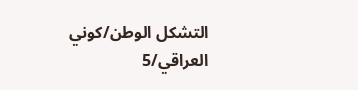التشكل الوطن/كوني العراقي/5